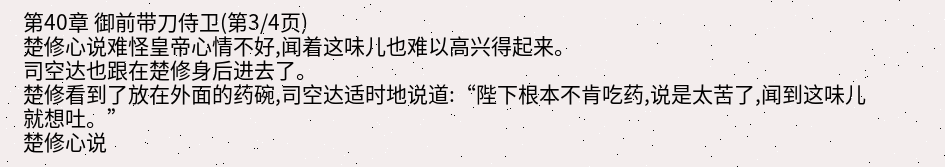第40章 御前带刀侍卫(第3/4页)
楚修心说难怪皇帝心情不好,闻着这味儿也难以高兴得起来。
司空达也跟在楚修身后进去了。
楚修看到了放在外面的药碗,司空达适时地说道:“陛下根本不肯吃药,说是太苦了,闻到这味儿就想吐。”
楚修心说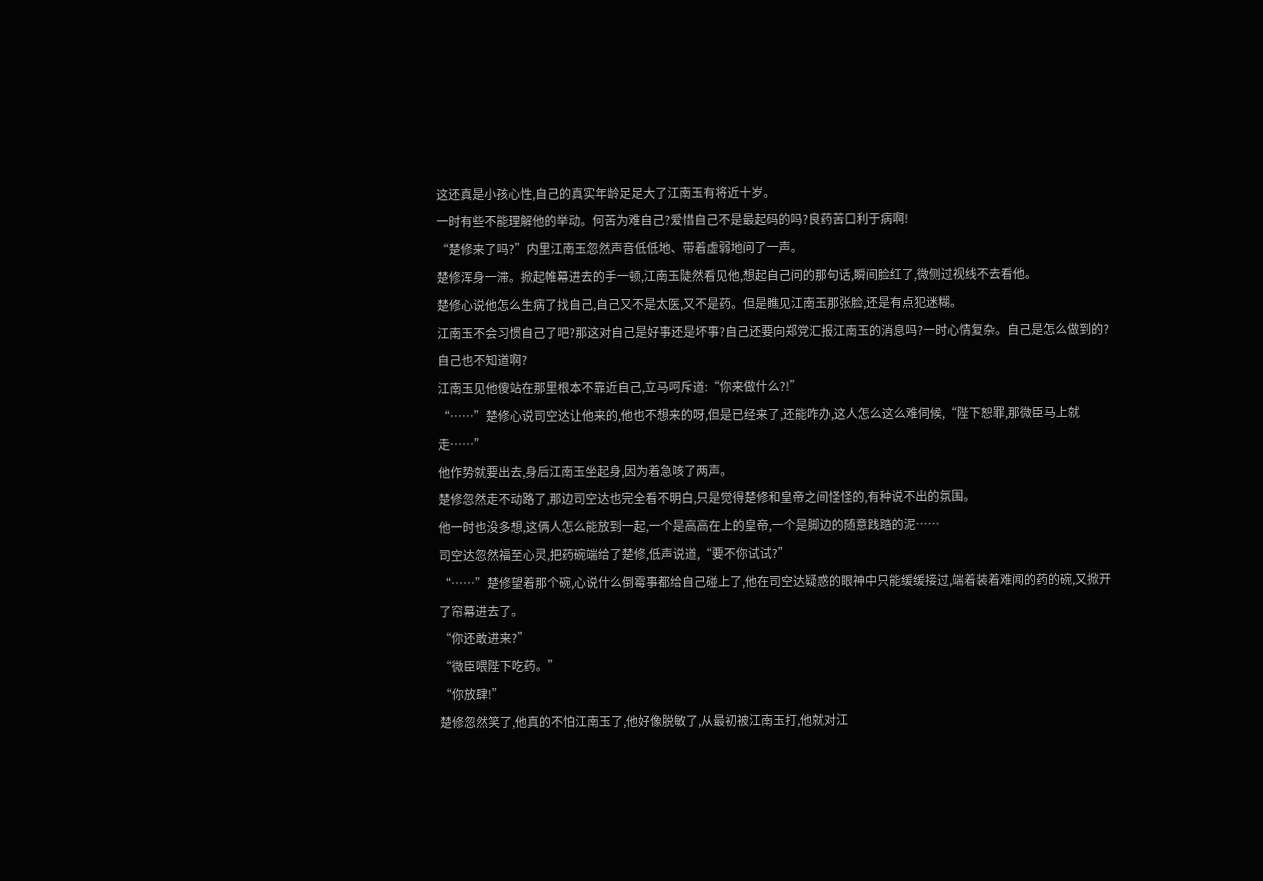这还真是小孩心性,自己的真实年龄足足大了江南玉有将近十岁。
一时有些不能理解他的举动。何苦为难自己?爱惜自己不是最起码的吗?良药苦口利于病啊!
“楚修来了吗?”内里江南玉忽然声音低低地、带着虚弱地问了一声。
楚修浑身一滞。掀起帷幕进去的手一顿,江南玉陡然看见他,想起自己问的那句话,瞬间脸红了,微侧过视线不去看他。
楚修心说他怎么生病了找自己,自己又不是太医,又不是药。但是瞧见江南玉那张脸,还是有点犯迷糊。
江南玉不会习惯自己了吧?那这对自己是好事还是坏事?自己还要向郑党汇报江南玉的消息吗?一时心情复杂。自己是怎么做到的?自己也不知道啊?
江南玉见他傻站在那里根本不靠近自己,立马呵斥道:“你来做什么?!”
“……”楚修心说司空达让他来的,他也不想来的呀,但是已经来了,还能咋办,这人怎么这么难伺候,“陛下恕罪,那微臣马上就走……”
他作势就要出去,身后江南玉坐起身,因为着急咳了两声。
楚修忽然走不动路了,那边司空达也完全看不明白,只是觉得楚修和皇帝之间怪怪的,有种说不出的氛围。
他一时也没多想,这俩人怎么能放到一起,一个是高高在上的皇帝,一个是脚边的随意践踏的泥……
司空达忽然福至心灵,把药碗端给了楚修,低声说道,“要不你试试?”
“……”楚修望着那个碗,心说什么倒霉事都给自己碰上了,他在司空达疑惑的眼神中只能缓缓接过,端着装着难闻的药的碗,又掀开了帘幕进去了。
“你还敢进来?”
“微臣喂陛下吃药。”
“你放肆!”
楚修忽然笑了,他真的不怕江南玉了,他好像脱敏了,从最初被江南玉打,他就对江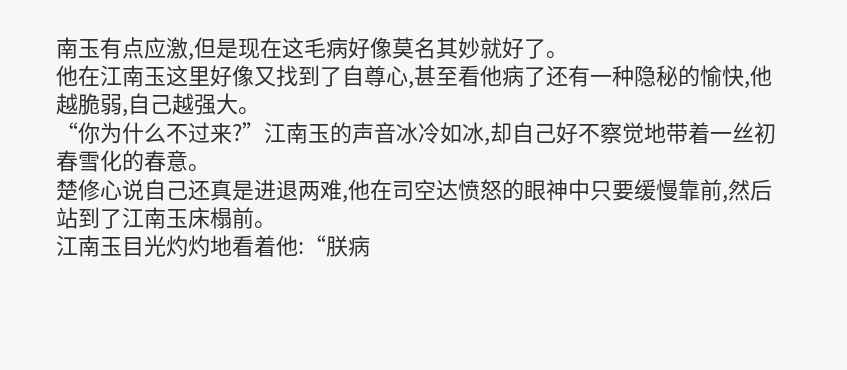南玉有点应激,但是现在这毛病好像莫名其妙就好了。
他在江南玉这里好像又找到了自尊心,甚至看他病了还有一种隐秘的愉快,他越脆弱,自己越强大。
“你为什么不过来?”江南玉的声音冰冷如冰,却自己好不察觉地带着一丝初春雪化的春意。
楚修心说自己还真是进退两难,他在司空达愤怒的眼神中只要缓慢靠前,然后站到了江南玉床榻前。
江南玉目光灼灼地看着他:“朕病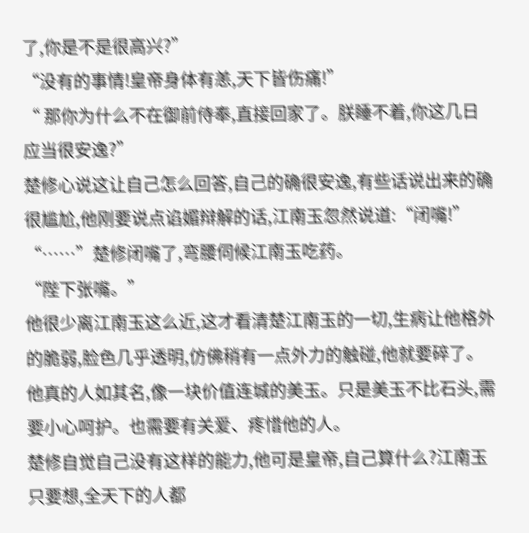了,你是不是很高兴?”
“没有的事情!皇帝身体有恙,天下皆伤痛!”
“ 那你为什么不在御前侍奉,直接回家了。朕睡不着,你这几日应当很安逸?”
楚修心说这让自己怎么回答,自己的确很安逸,有些话说出来的确很尴尬,他刚要说点谄媚辩解的话,江南玉忽然说道:“闭嘴!”
“……”楚修闭嘴了,弯腰伺候江南玉吃药。
“陛下张嘴。”
他很少离江南玉这么近,这才看清楚江南玉的一切,生病让他格外的脆弱,脸色几乎透明,仿佛稍有一点外力的触碰,他就要碎了。
他真的人如其名,像一块价值连城的美玉。只是美玉不比石头,需要小心呵护。也需要有关爱、疼惜他的人。
楚修自觉自己没有这样的能力,他可是皇帝,自己算什么?江南玉只要想,全天下的人都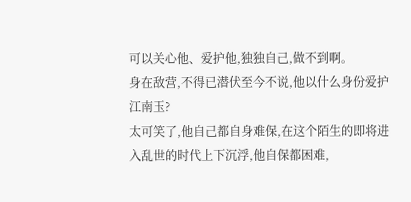可以关心他、爱护他,独独自己,做不到啊。
身在敌营,不得已潜伏至今不说,他以什么身份爱护江南玉?
太可笑了,他自己都自身难保,在这个陌生的即将进入乱世的时代上下沉浮,他自保都困难,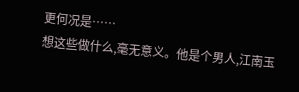更何况是……
想这些做什么,毫无意义。他是个男人,江南玉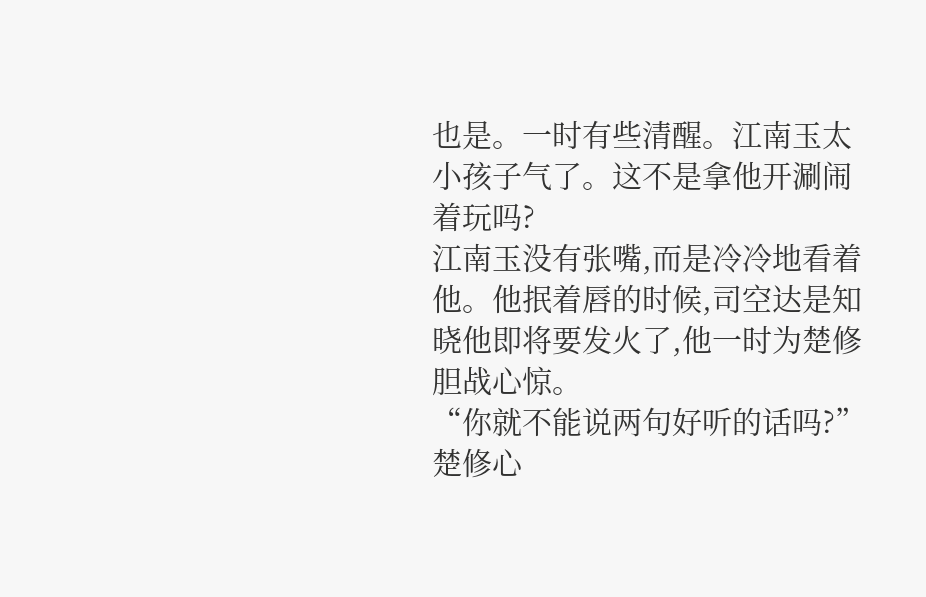也是。一时有些清醒。江南玉太小孩子气了。这不是拿他开涮闹着玩吗?
江南玉没有张嘴,而是冷冷地看着他。他抿着唇的时候,司空达是知晓他即将要发火了,他一时为楚修胆战心惊。
“你就不能说两句好听的话吗?”
楚修心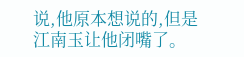说,他原本想说的,但是江南玉让他闭嘴了。